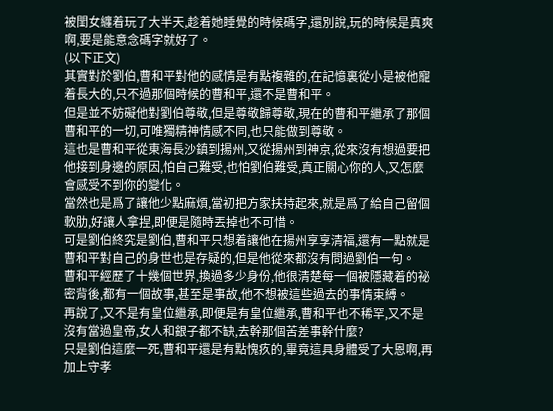被閨女纏着玩了大半天,趁着她睡覺的時候碼字,還別說,玩的時候是真爽啊,要是能意念碼字就好了。
(以下正文)
其實對於劉伯,曹和平對他的感情是有點複雜的,在記憶裏從小是被他寵着長大的,只不過那個時候的曹和平,還不是曹和平。
但是並不妨礙他對劉伯尊敬,但是尊敬歸尊敬,現在的曹和平繼承了那個曹和平的一切,可唯獨精神情感不同,也只能做到尊敬。
這也是曹和平從東海長沙鎮到揚州,又從揚州到神京,從來沒有想過要把他接到身邊的原因,怕自己難受,也怕劉伯難受,真正關心你的人,又怎麼會感受不到你的變化。
當然也是爲了讓他少點麻煩,當初把方家扶持起來,就是爲了給自己留個軟肋,好讓人拿捏,即便是隨時丟掉也不可惜。
可是劉伯終究是劉伯,曹和平只想着讓他在揚州享享清福,還有一點就是曹和平對自己的身世也是存疑的,但是他從來都沒有問過劉伯一句。
曹和平經歷了十幾個世界,換過多少身份,他很清楚每一個被隱藏着的祕密背後,都有一個故事,甚至是事故,他不想被這些過去的事情束縛。
再說了,又不是有皇位繼承,即便是有皇位繼承,曹和平也不稀罕,又不是沒有當過皇帝,女人和銀子都不缺,去幹那個苦差事幹什麼?
只是劉伯這麼一死,曹和平還是有點愧疚的,畢竟這具身體受了大恩啊,再加上守孝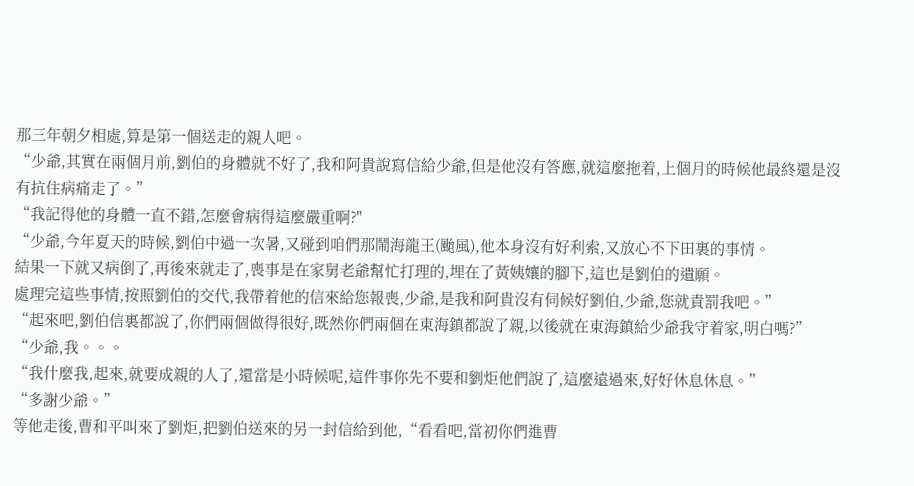那三年朝夕相處,算是第一個送走的親人吧。
“少爺,其實在兩個月前,劉伯的身體就不好了,我和阿貴說寫信給少爺,但是他沒有答應,就這麼拖着,上個月的時候他最終還是沒有抗住病痛走了。”
“我記得他的身體一直不錯,怎麼會病得這麼嚴重啊?"
“少爺,今年夏天的時候,劉伯中過一次暑,又碰到咱們那鬧海龍王(颱風),他本身沒有好利索,又放心不下田裏的事情。
結果一下就又病倒了,再後來就走了,喪事是在家舅老爺幫忙打理的,埋在了黃姨孃的腳下,這也是劉伯的遺願。
處理完這些事情,按照劉伯的交代,我帶着他的信來給您報喪,少爺,是我和阿貴沒有伺候好劉伯,少爺,您就責罰我吧。”
“起來吧,劉伯信裏都說了,你們兩個做得很好,既然你們兩個在東海鎮都說了親,以後就在東海鎮給少爺我守着家,明白嗎?”
“少爺,我。。。
“我什麼我,起來,就要成親的人了,還當是小時候呢,這件事你先不要和劉炬他們說了,這麼遠過來,好好休息休息。”
“多謝少爺。”
等他走後,曹和平叫來了劉炬,把劉伯送來的另一封信給到他,“看看吧,當初你們進曹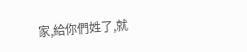家,給你們姓了,就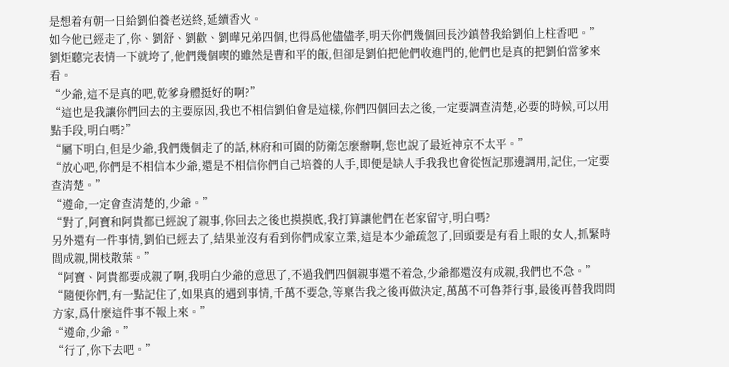是想着有朝一日給劉伯養老送終,延續香火。
如今他已經走了,你、劉舒、劉歡、劉曄兄弟四個,也得爲他儘儘孝,明天你們幾個回長沙鎮替我給劉伯上柱香吧。”
劉炬聽完表情一下就垮了,他們幾個喫的雖然是曹和平的飯,但卻是劉伯把他們收進門的,他們也是真的把劉伯當爹來看。
“少爺,這不是真的吧,乾爹身體挺好的啊?”
“這也是我讓你們回去的主要原因,我也不相信劉伯會是這樣,你們四個回去之後,一定要調查清楚,必要的時候,可以用點手段,明白嗎?”
“屬下明白,但是少爺,我們幾個走了的話,林府和可園的防衛怎麼辦啊,您也說了最近神京不太平。”
“放心吧,你們是不相信本少爺,還是不相信你們自己培養的人手,即便是缺人手我我也會從恆記那邊調用,記住,一定要查清楚。”
“遵命,一定會查清楚的,少爺。”
“對了,阿寶和阿貴都已經說了親事,你回去之後也摸摸底,我打算讓他們在老家留守,明白嗎?
另外還有一件事情,劉伯已經去了,結果並沒有看到你們成家立業,這是本少爺疏忽了,回頭要是有看上眼的女人,抓緊時間成親,開枝散葉。”
“阿寶、阿貴都要成親了啊,我明白少爺的意思了,不過我們四個親事還不着急,少爺都還沒有成親,我們也不急。”
“隨便你們,有一點記住了,如果真的遇到事情,千萬不要急,等稟告我之後再做決定,萬萬不可魯莽行事,最後再替我問問方家,爲什麼這件事不報上來。”
“遵命,少爺。”
“行了,你下去吧。”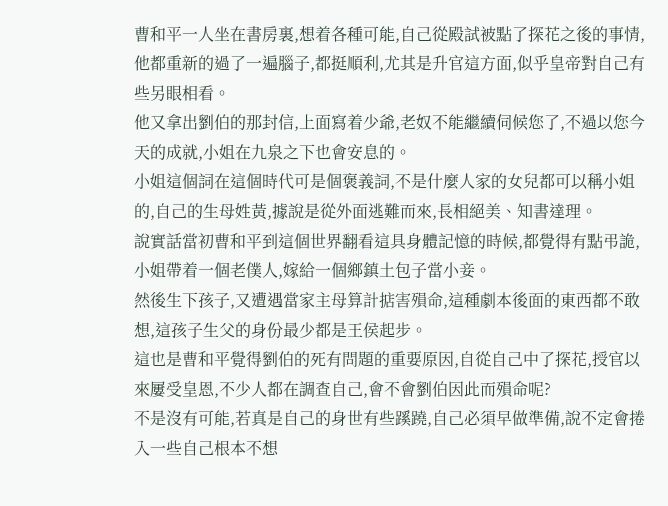曹和平一人坐在書房裏,想着各種可能,自己從殿試被點了探花之後的事情,他都重新的過了一遍腦子,都挺順利,尤其是升官這方面,似乎皇帝對自己有些另眼相看。
他又拿出劉伯的那封信,上面寫着少爺,老奴不能繼續伺候您了,不過以您今天的成就,小姐在九泉之下也會安息的。
小姐這個詞在這個時代可是個褒義詞,不是什麼人家的女兒都可以稱小姐的,自己的生母姓黃,據說是從外面逃難而來,長相絕美、知書達理。
說實話當初曹和平到這個世界翻看這具身體記憶的時候,都覺得有點弔詭,小姐帶着一個老僕人,嫁給一個鄉鎮土包子當小妾。
然後生下孩子,又遭遇當家主母算計掂害殞命,這種劇本後面的東西都不敢想,這孩子生父的身份最少都是王侯起步。
這也是曹和平覺得劉伯的死有問題的重要原因,自從自己中了探花,授官以來屢受皇恩,不少人都在調查自己,會不會劉伯因此而殞命呢?
不是沒有可能,若真是自己的身世有些蹊蹺,自己必須早做準備,說不定會捲入一些自己根本不想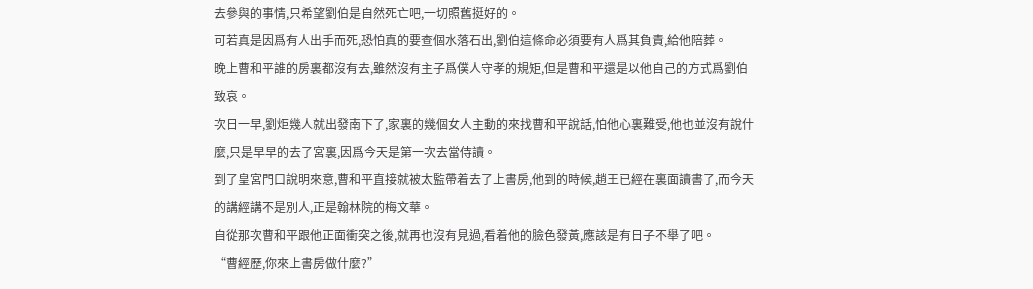去參與的事情,只希望劉伯是自然死亡吧,一切照舊挺好的。
可若真是因爲有人出手而死,恐怕真的要查個水落石出,劉伯這條命必須要有人爲其負責,給他陪葬。
晚上曹和平誰的房裏都沒有去,雖然沒有主子爲僕人守孝的規矩,但是曹和平還是以他自己的方式爲劉伯致哀。
次日一早,劉炬幾人就出發南下了,家裏的幾個女人主動的來找曹和平說話,怕他心裏難受,他也並沒有說什麼,只是早早的去了宮裏,因爲今天是第一次去當侍讀。
到了皇宮門口說明來意,曹和平直接就被太監帶着去了上書房,他到的時候,趙王已經在裏面讀書了,而今天的講經講不是別人,正是翰林院的梅文華。
自從那次曹和平跟他正面衝突之後,就再也沒有見過,看着他的臉色發黃,應該是有日子不舉了吧。
“曹經歷,你來上書房做什麼?”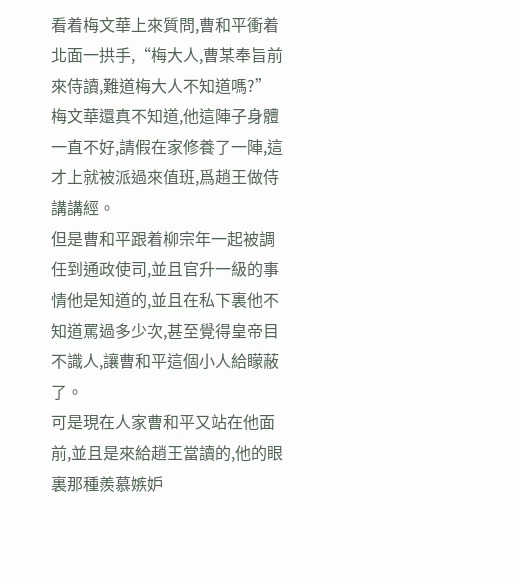看着梅文華上來質問,曹和平衝着北面一拱手,“梅大人,曹某奉旨前來侍讀,難道梅大人不知道嗎?”
梅文華還真不知道,他這陣子身體一直不好,請假在家修養了一陣,這才上就被派過來值班,爲趙王做侍講講經。
但是曹和平跟着柳宗年一起被調任到通政使司,並且官升一級的事情他是知道的,並且在私下裏他不知道罵過多少次,甚至覺得皇帝目不識人,讓曹和平這個小人給矇蔽了。
可是現在人家曹和平又站在他面前,並且是來給趙王當讀的,他的眼裏那種羨慕嫉妒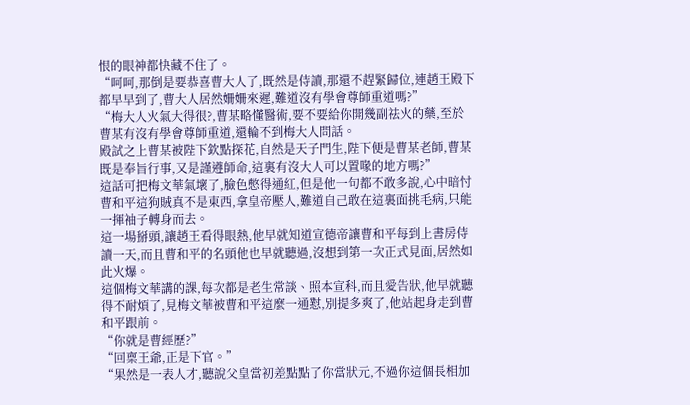恨的眼神都快藏不住了。
“呵呵,那倒是要恭喜曹大人了,既然是侍讀,那還不趕緊歸位,連趙王殿下都早早到了,曹大人居然姍姍來遲,難道沒有學會尊師重道嗎?”
“梅大人火氣大得很?,曹某略懂醫術,要不要給你開幾副祛火的藥,至於曹某有沒有學會尊師重道,還輪不到梅大人問話。
殿試之上曹某被陛下欽點探花,自然是天子門生,陛下便是曹某老師,曹某既是奉旨行事,又是謹遵師命,這裏有沒大人可以置喙的地方嗎?”
這話可把梅文華氣壞了,臉色憋得通紅,但是他一句都不敢多說,心中暗忖曹和平這狗賊真不是東西,拿皇帝壓人,難道自己敢在這裏面挑毛病,只能一揮袖子轉身而去。
這一場掰頭,讓趙王看得眼熱,他早就知道宣德帝讓曹和平每到上書房侍讀一天,而且曹和平的名頭他也早就聽過,沒想到第一次正式見面,居然如此火爆。
這個梅文華講的課,每次都是老生常談、照本宣科,而且愛告狀,他早就聽得不耐煩了,見梅文華被曹和平這麼一通懟,別提多爽了,他站起身走到曹和平跟前。
“你就是曹經歷?”
“回稟王爺,正是下官。”
“果然是一表人才,聽說父皇當初差點點了你當狀元,不過你這個長相加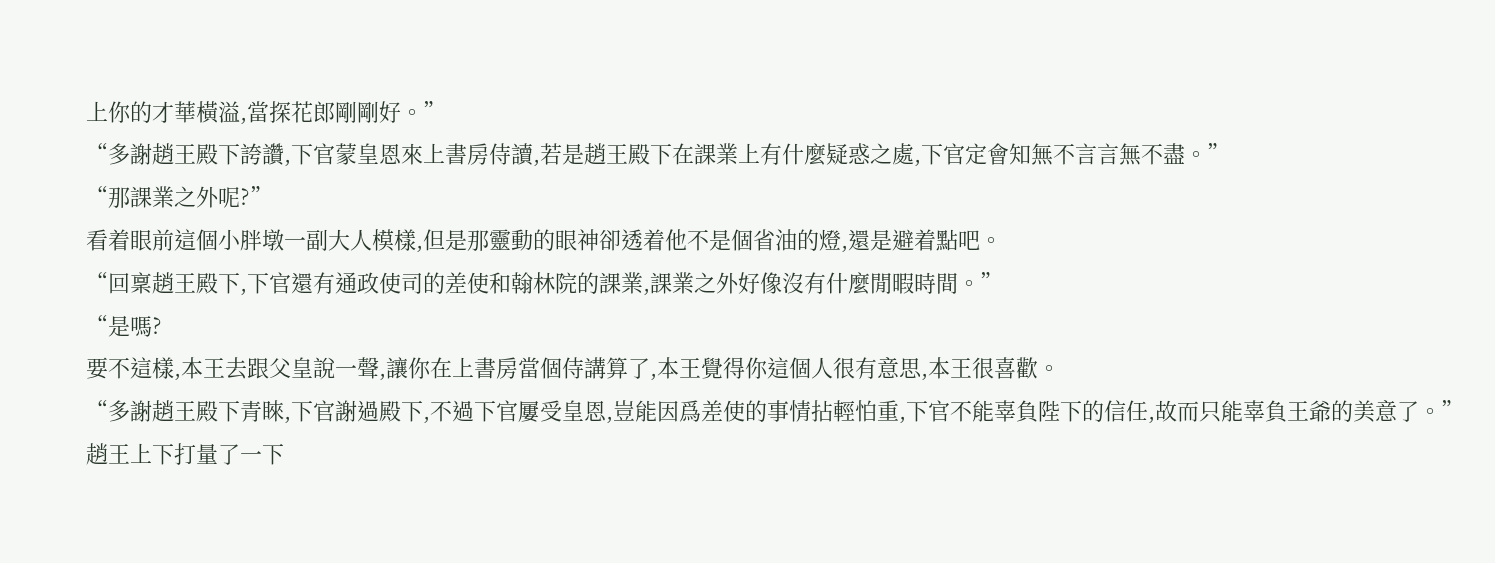上你的才華橫溢,當探花郎剛剛好。”
“多謝趙王殿下誇讚,下官蒙皇恩來上書房侍讀,若是趙王殿下在課業上有什麼疑惑之處,下官定會知無不言言無不盡。”
“那課業之外呢?”
看着眼前這個小胖墩一副大人模樣,但是那靈動的眼神卻透着他不是個省油的燈,還是避着點吧。
“回稟趙王殿下,下官還有通政使司的差使和翰林院的課業,課業之外好像沒有什麼閒暇時間。”
“是嗎?
要不這樣,本王去跟父皇說一聲,讓你在上書房當個侍講算了,本王覺得你這個人很有意思,本王很喜歡。
“多謝趙王殿下青睞,下官謝過殿下,不過下官屢受皇恩,豈能因爲差使的事情拈輕怕重,下官不能辜負陛下的信任,故而只能辜負王爺的美意了。”
趙王上下打量了一下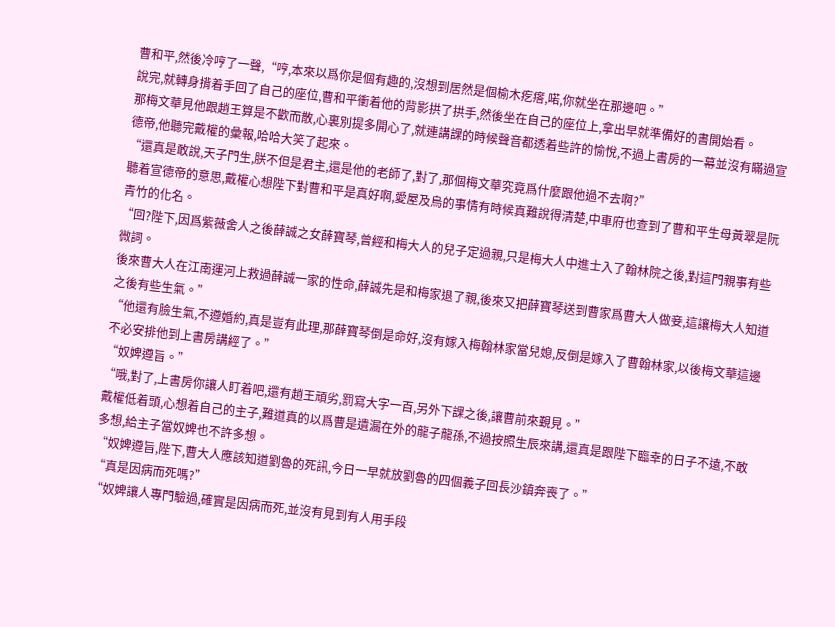曹和平,然後冷哼了一聲,“哼,本來以爲你是個有趣的,沒想到居然是個榆木疙瘩,喏,你就坐在那邊吧。”
說完,就轉身揹着手回了自己的座位,曹和平衝着他的背影拱了拱手,然後坐在自己的座位上,拿出早就準備好的書開始看。
那梅文華見他跟趙王算是不歡而散,心裏別提多開心了,就連講課的時候聲音都透着些許的愉悅,不過上書房的一幕並沒有瞞過宣德帝,他聽完戴權的彙報,哈哈大笑了起來。
“還真是敢說,天子門生,朕不但是君主,還是他的老師了,對了,那個梅文華究竟爲什麼跟他過不去啊?”
聽着宣德帝的意思,戴權心想陛下對曹和平是真好啊,愛屋及烏的事情有時候真難說得清楚,中車府也查到了曹和平生母黃翠是阮青竹的化名。
“回?陛下,因爲紫薇舍人之後薛誠之女薛寶琴,曾經和梅大人的兒子定過親,只是梅大人中進士入了翰林院之後,對這門親事有些微詞。
後來曹大人在江南運河上救過薛誠一家的性命,薛誠先是和梅家退了親,後來又把薛寶琴送到曹家爲曹大人做妾,這讓梅大人知道之後有些生氣。”
“他還有臉生氣,不遵婚約,真是豈有此理,那薛寶琴倒是命好,沒有嫁入梅翰林家當兒媳,反倒是嫁入了曹翰林家,以後梅文華這邊不必安排他到上書房講經了。”
“奴婢遵旨。”
“哦,對了,上書房你讓人盯着吧,還有趙王頑劣,罰寫大字一百,另外下課之後,讓曹前來覲見。”
戴權低着頭,心想着自己的主子,難道真的以爲曹是遺漏在外的龍子龍孫,不過按照生辰來講,還真是跟陛下臨幸的日子不遠,不敢多想,給主子當奴婢也不許多想。
“奴婢遵旨,陛下,曹大人應該知道劉魯的死訊,今日一早就放劉魯的四個義子回長沙鎮奔喪了。”
“真是因病而死嗎?”
“奴婢讓人專門驗過,確實是因病而死,並沒有見到有人用手段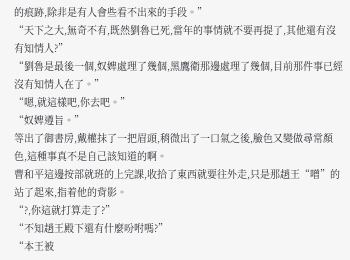的痕跡,除非是有人會些看不出來的手段。”
“天下之大,無奇不有,既然劉魯已死,當年的事情就不要再提了,其他還有沒有知情人?”
“劉魯是最後一個,奴婢處理了幾個,黑鷹衛那邊處理了幾個,目前那件事已經沒有知情人在了。”
“嗯,就這樣吧,你去吧。”
“奴婢遵旨。”
等出了御書房,戴權抹了一把眉頭,稍微出了一口氣之後,臉色又變做尋常顏色,這種事真不是自己該知道的啊。
曹和平這邊按部就班的上完課,收拾了東西就要往外走,只是那趙王“噌”的站了起來,指着他的背影。
“?,你這就打算走了?”
“不知趙王殿下還有什麼吩咐嗎?”
“本王被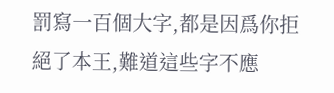罰寫一百個大字,都是因爲你拒絕了本王,難道這些字不應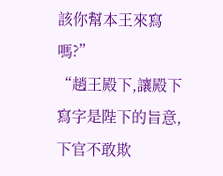該你幫本王來寫嗎?”
“趙王殿下,讓殿下寫字是陛下的旨意,下官不敢欺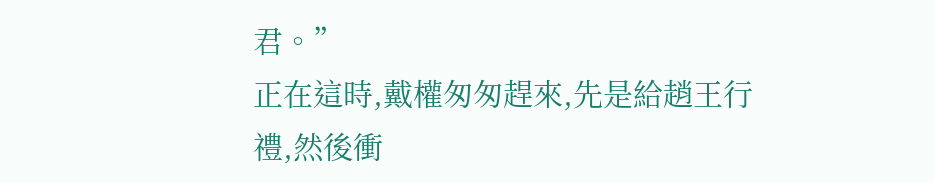君。”
正在這時,戴權匆匆趕來,先是給趙王行禮,然後衝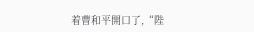着曹和平開口了,“陛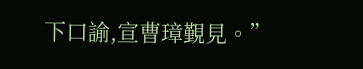下口諭,宣曹璋覲見。”